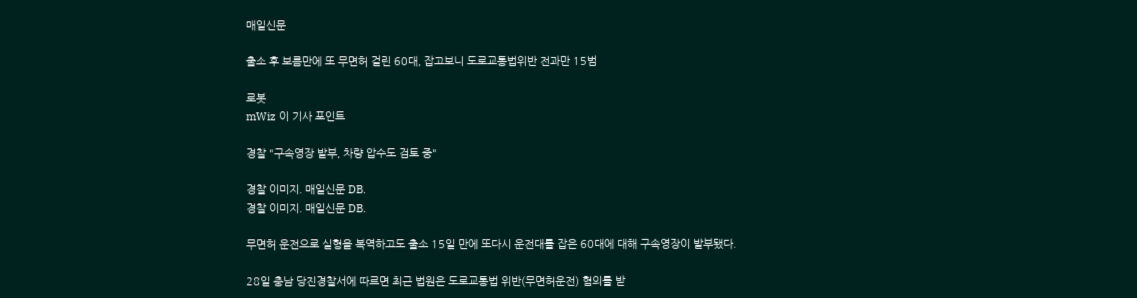매일신문

출소 후 보름만에 또 무면허 걸린 60대, 잡고보니 도로교통법위반 전과만 15범

로봇
mWiz 이 기사 포인트

경찰 "구속영장 발부, 차량 압수도 검토 중"

경찰 이미지. 매일신문 DB.
경찰 이미지. 매일신문 DB.

무면허 운전으로 실형을 복역하고도 출소 15일 만에 또다시 운전대를 잡은 60대에 대해 구속영장이 발부됐다.

28일 충남 당진경찰서에 따르면 최근 법원은 도로교통법 위반(무면허운전) 혐의를 받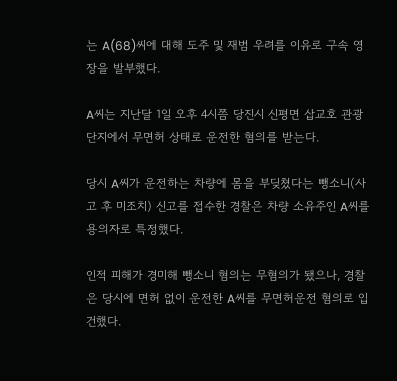는 A(68)씨에 대해 도주 및 재범 우려를 이유로 구속 영장을 발부했다.

A씨는 지난달 1일 오후 4시쯤 당진시 신평면 삽교호 관광단지에서 무면허 상태로 운전한 혐의를 받는다.

당시 A씨가 운전하는 차량에 몸을 부딪쳤다는 뺑소니(사고 후 미조치) 신고를 접수한 경찰은 차량 소유주인 A씨를 용의자로 특정했다.

인적 피해가 경미해 뺑소니 혐의는 무혐의가 됐으나, 경찰은 당시에 면허 없이 운전한 A씨를 무면허운전 혐의로 입건했다.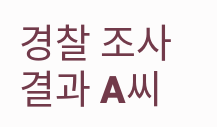경찰 조사 결과 A씨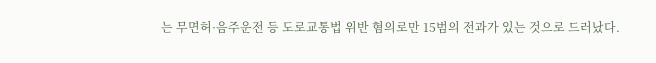는 무면허·음주운전 등 도로교통법 위반 혐의로만 15범의 전과가 있는 것으로 드러났다.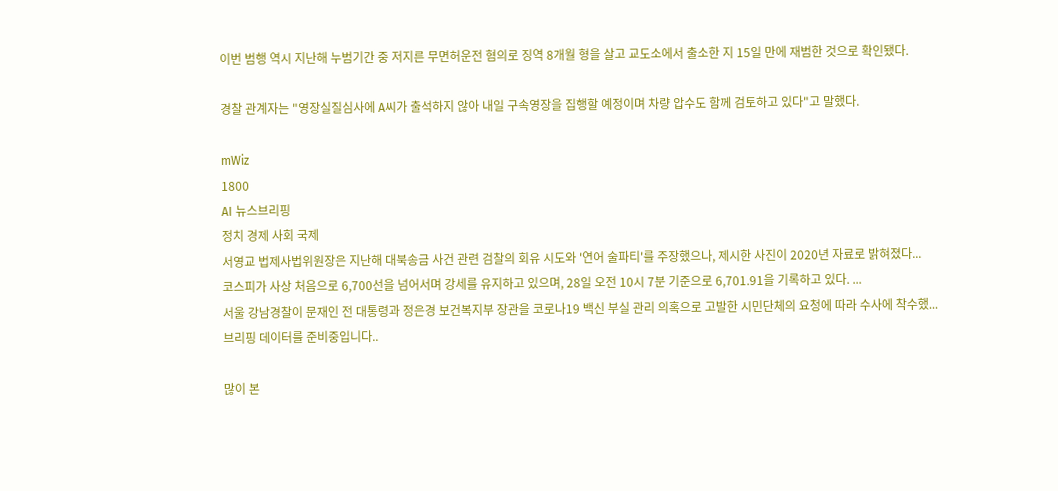이번 범행 역시 지난해 누범기간 중 저지른 무면허운전 혐의로 징역 8개월 형을 살고 교도소에서 출소한 지 15일 만에 재범한 것으로 확인됐다.

경찰 관계자는 "영장실질심사에 A씨가 출석하지 않아 내일 구속영장을 집행할 예정이며 차량 압수도 함께 검토하고 있다"고 말했다.

mWiz
1800
AI 뉴스브리핑
정치 경제 사회 국제
서영교 법제사법위원장은 지난해 대북송금 사건 관련 검찰의 회유 시도와 '연어 술파티'를 주장했으나, 제시한 사진이 2020년 자료로 밝혀졌다...
코스피가 사상 처음으로 6,700선을 넘어서며 강세를 유지하고 있으며, 28일 오전 10시 7분 기준으로 6,701.91을 기록하고 있다. ...
서울 강남경찰이 문재인 전 대통령과 정은경 보건복지부 장관을 코로나19 백신 부실 관리 의혹으로 고발한 시민단체의 요청에 따라 수사에 착수했...
브리핑 데이터를 준비중입니다..

많이 본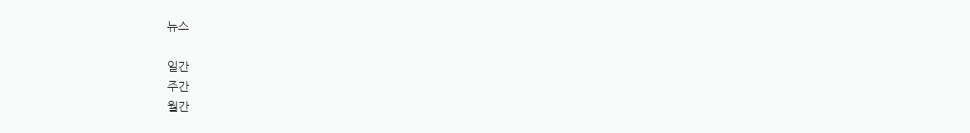뉴스

일간
주간
월간